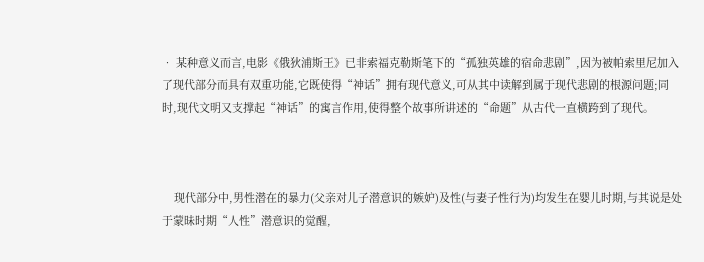• 某种意义而言,电影《俄狄浦斯王》已非索福克勒斯笔下的“孤独英雄的宿命悲剧”,因为被帕索里尼加入了现代部分而具有双重功能,它既使得“神话”拥有现代意义,可从其中读解到属于现代悲剧的根源问题;同时,现代文明又支撑起“神话”的寓言作用,使得整个故事所讲述的“命题”从古代一直横跨到了现代。



    现代部分中,男性潜在的暴力(父亲对儿子潜意识的嫉妒)及性(与妻子性行为)均发生在婴儿时期,与其说是处于蒙昧时期“人性”潜意识的觉醒,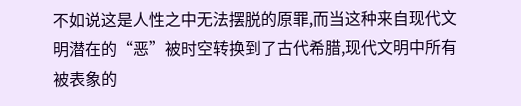不如说这是人性之中无法摆脱的原罪,而当这种来自现代文明潜在的“恶”被时空转换到了古代希腊,现代文明中所有被表象的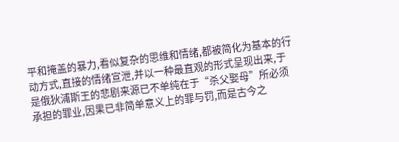平和掩盖的暴力,看似复杂的思维和情绪,都被简化为基本的行动方式,直接的情绪宣泄,并以一种最直观的形式呈现出来,于是俄狄浦斯王的悲剧来源已不单纯在于“杀父娶母”所必须承担的罪业,因果已非简单意义上的罪与罚,而是古今之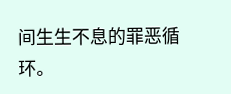间生生不息的罪恶循环。